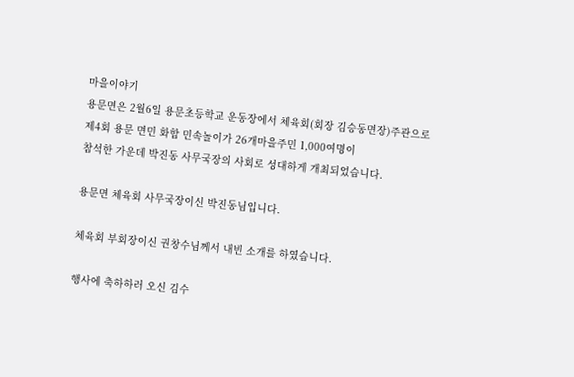마을이야기
용문면은 2월6일 용문초등학교 운동장에서 체육회(회장 김승동면장)주관으로
제4회 용문 면민 화합 민속놀이가 26개마을주민 1,000여명이
참석한 가운데 박진동 사무국장의 사회로 성대하게 개최되었습니다.

용문면 체육회 사무국장이신 박진동님입니다.

체육회 부회장이신 권창수님께서 내빈 소개를 하였습니다.

행사에 축하하러 오신 김수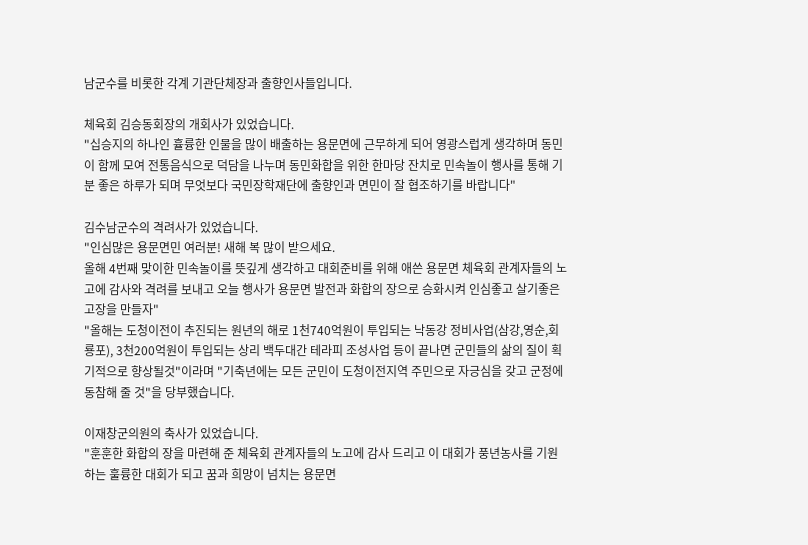남군수를 비롯한 각계 기관단체장과 출향인사들입니다.

체육회 김승동회장의 개회사가 있었습니다.
"십승지의 하나인 휼륭한 인물을 많이 배출하는 용문면에 근무하게 되어 영광스럽게 생각하며 동민이 함께 모여 전통음식으로 덕담을 나누며 동민화합을 위한 한마당 잔치로 민속놀이 행사를 통해 기분 좋은 하루가 되며 무엇보다 국민장학재단에 출향인과 면민이 잘 협조하기를 바랍니다"

김수남군수의 격려사가 있었습니다.
"인심많은 용문면민 여러분! 새해 복 많이 받으세요.
올해 4번째 맞이한 민속놀이를 뜻깊게 생각하고 대회준비를 위해 애쓴 용문면 체육회 관계자들의 노고에 감사와 격려를 보내고 오늘 행사가 용문면 발전과 화합의 장으로 승화시켜 인심좋고 살기좋은 고장을 만들자"
"올해는 도청이전이 추진되는 원년의 해로 1천740억원이 투입되는 낙동강 정비사업(삼강,영순,회룡포), 3천200억원이 투입되는 상리 백두대간 테라피 조성사업 등이 끝나면 군민들의 삶의 질이 획기적으로 향상될것"이라며 "기축년에는 모든 군민이 도청이전지역 주민으로 자긍심을 갖고 군정에 동참해 줄 것"을 당부했습니다.

이재창군의원의 축사가 있었습니다.
"훈훈한 화합의 장을 마련해 준 체육회 관계자들의 노고에 감사 드리고 이 대회가 풍년농사를 기원하는 훌륭한 대회가 되고 꿈과 희망이 넘치는 용문면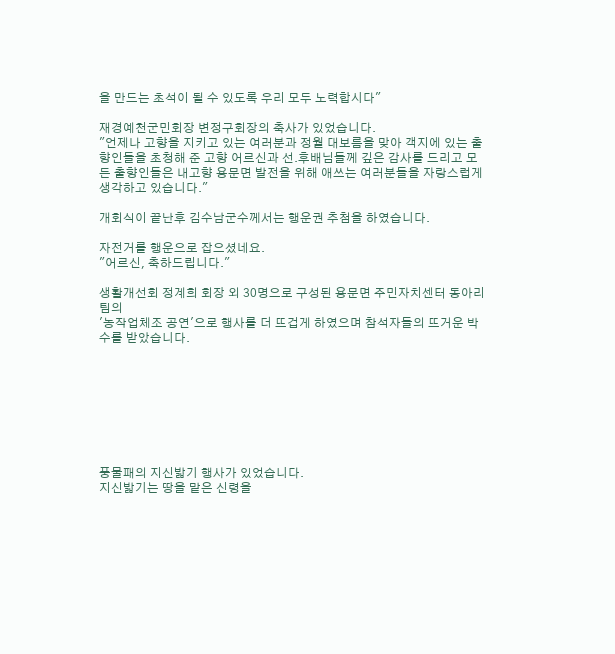을 만드는 초석이 될 수 있도록 우리 모두 노력합시다"

재경예천군민회장 변정구회장의 축사가 있었습니다.
"언제나 고향을 지키고 있는 여러분과 정월 대보름을 맞아 객지에 있는 출향인들을 초청해 준 고향 어르신과 선.후배님들께 깊은 감사를 드리고 모든 출향인들은 내고향 용문면 발전을 위해 애쓰는 여러분들을 자랑스럽게 생각하고 있습니다."

개회식이 끝난후 김수남군수께서는 행운권 추첨을 하였습니다.

자전거를 행운으로 잡으셨네요.
"어르신, 축하드립니다."

생활개선회 정계희 회장 외 30명으로 구성된 용문면 주민자치센터 동아리팀의
'농작업체조 공연'으로 행사를 더 뜨겁게 하였으며 참석자들의 뜨거운 박수를 받았습니다.








풍물패의 지신밟기 행사가 있었습니다.
지신밟기는 땅을 맡은 신령을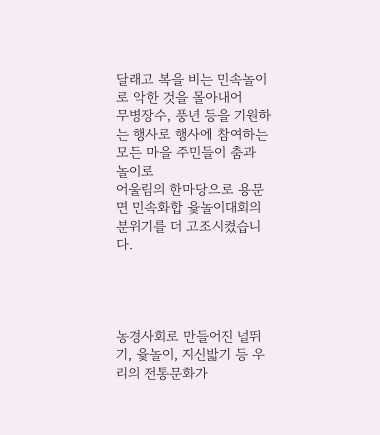달래고 복을 비는 민속놀이로 악한 것을 몰아내어
무병장수, 풍년 등을 기원하는 행사로 행사에 참여하는 모든 마을 주민들이 춤과 놀이로
어울림의 한마당으로 용문면 민속화합 윷놀이대회의 분위기를 더 고조시켰습니다.




농경사회로 만들어진 널뛰기, 윷놀이, 지신밟기 등 우리의 전통문화가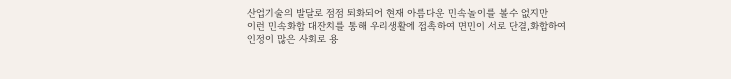산업기술의 발달로 점점 퇴화되어 현재 아름다운 민속놀이를 볼수 없지만
이런 민속화합 대잔치를 통해 우리생활에 접촉하여 면민이 서로 단결,화합하여
인정이 많은 사회로 용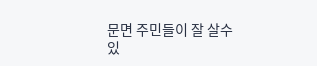문면 주민들이 잘 살수 있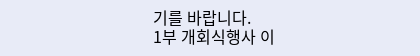기를 바랍니다.
1부 개회식행사 이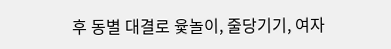후 동별 대결로 윷놀이, 줄당기기, 여자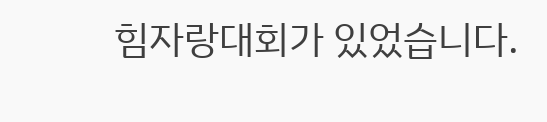힘자랑대회가 있었습니다.